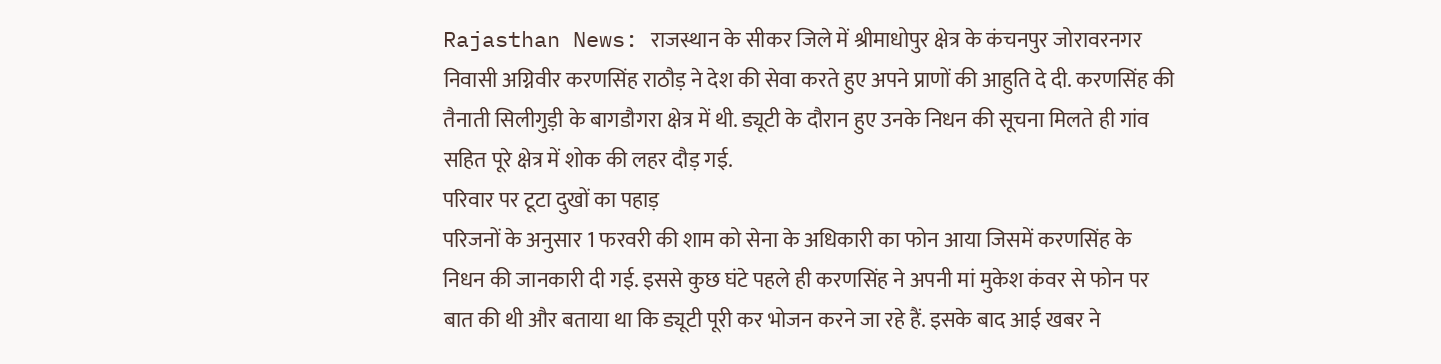Rajasthan News: राजस्थान के सीकर जिले में श्रीमाधोपुर क्षेत्र के कंचनपुर जोरावरनगर निवासी अग्निवीर करणसिंह राठौड़ ने देश की सेवा करते हुए अपने प्राणों की आहुति दे दी. करणसिंह की तैनाती सिलीगुड़ी के बागडौगरा क्षेत्र में थी. ड्यूटी के दौरान हुए उनके निधन की सूचना मिलते ही गांव सहित पूरे क्षेत्र में शोक की लहर दौड़ गई.
परिवार पर टूटा दुखों का पहाड़
परिजनों के अनुसार 1 फरवरी की शाम को सेना के अधिकारी का फोन आया जिसमें करणसिंह के निधन की जानकारी दी गई. इससे कुछ घंटे पहले ही करणसिंह ने अपनी मां मुकेश कंवर से फोन पर बात की थी और बताया था कि ड्यूटी पूरी कर भोजन करने जा रहे हैं. इसके बाद आई खबर ने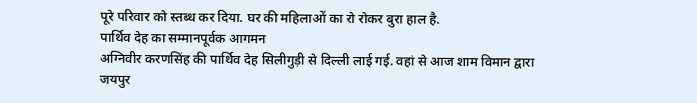पूरे परिवार को स्तब्ध कर दिया. घर की महिलाओं का रो रोकर बुरा हाल है.
पार्थिव देह का सम्मानपूर्वक आगमन
अग्निवीर करणसिंह की पार्थिव देह सिलीगुड़ी से दिल्ली लाई गई. वहां से आज शाम विमान द्वारा जयपुर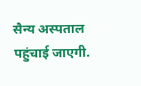सैन्य अस्पताल पहुंचाई जाएगी.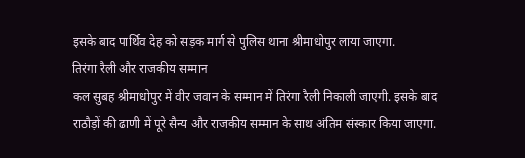इसके बाद पार्थिव देह को सड़क मार्ग से पुलिस थाना श्रीमाधोपुर लाया जाएगा.
तिरंगा रैली और राजकीय सम्मान
कल सुबह श्रीमाधोपुर में वीर जवान के सम्मान में तिरंगा रैली निकाली जाएगी. इसके बाद राठौड़ों की ढाणी में पूरे सैन्य और राजकीय सम्मान के साथ अंतिम संस्कार किया जाएगा.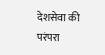देशसेवा की परंपरा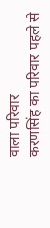वाला परिवार
करणसिंह का परिवार पहले से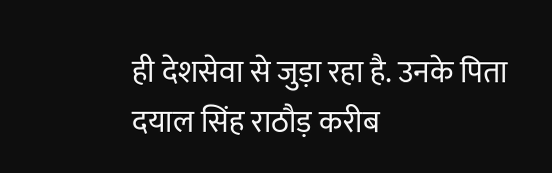ही देशसेवा से जुड़ा रहा है. उनके पिता दयाल सिंह राठौड़ करीब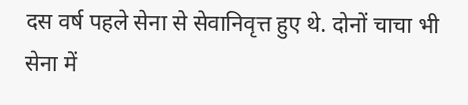दस वर्ष पहले सेना से सेवानिवृत्त हुए थे. दोनों चाचा भी सेना में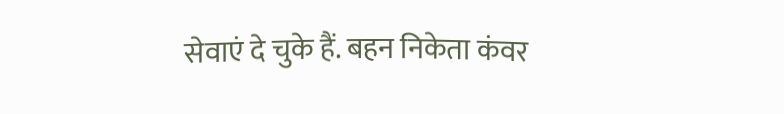सेवाएं दे चुके हैं. बहन निकेता कंवर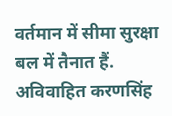वर्तमान में सीमा सुरक्षा बल में तैनात हैं. अविवाहित करणसिंह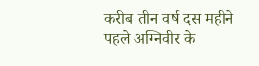करीब तीन वर्ष दस महीने पहले अग्निवीर के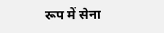रूप में सेना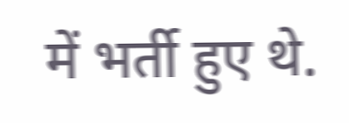में भर्ती हुए थे.